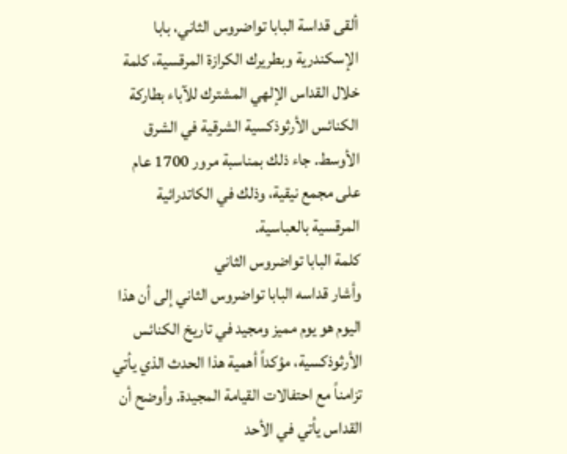ألقى قداسة البابا تواضروس الثاني، بابا الإسكندرية وبطريرك الكرازة المرقسية، كلمة خلال القداس الإلهي المشترك للآباء بطاركة الكنائس الأرثوذكسية الشرقية في الشرق الأوسط. جاء ذلك بمناسبة مرور 1700 عام على مجمع نيقية، وذلك في الكاتدرائية المرقسية بالعباسية.
كلمة البابا تواضروس الثاني
وأشار قداسه البابا تواضروس الثاني إلى أن هذا اليوم هو يوم مميز ومجيد في تاريخ الكنائس الأرثوذكسية، مؤكداً أهمية هذا الحدث الذي يأتي تزامناً مع احتفالات القيامة المجيدة. وأوضح أن القداس يأتي في الأحد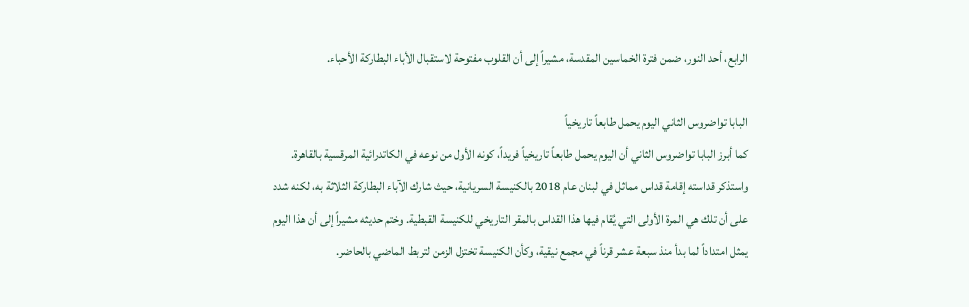الرابع، أحد النور، ضمن فترة الخماسين المقدسة، مشيراً إلى أن القلوب مفتوحة لاستقبال الأباء البطاركة الأحباء.

البابا تواضروس الثاني اليوم يحمل طابعاً تاريخياً
كما أبرز البابا تواضروس الثاني أن اليوم يحمل طابعاً تاريخياً فريداً، كونه الأول من نوعه في الكاتدرائية المرقسية بالقاهرة. واستذكر قداسته إقامة قداس مماثل في لبنان عام 2018 بالكنيسة السريانية، حيث شارك الآباء البطاركة الثلاثة به، لكنه شدد على أن تلك هي المرة الأولى التي يُقام فيها هذا القداس بالمقر التاريخي للكنيسة القبطية. وختم حديثه مشيراً إلى أن هذا اليوم يمثل امتداداً لما بدأ منذ سبعة عشر قرناً في مجمع نيقية، وكأن الكنيسة تختزل الزمن لتربط الماضي بالحاضر.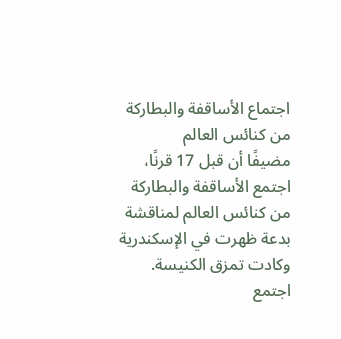اجتماع الأساقفة والبطاركة من كنائس العالم
مضيفًا أن قبل 17 قرنًا، اجتمع الأساقفة والبطاركة من كنائس العالم لمناقشة بدعة ظهرت في الإسكندرية وكادت تمزق الكنيسة. اجتمع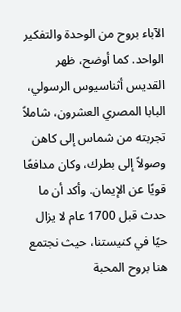الآباء بروح من الوحدة والتفكير الواحد. كما أوضح، ظهر القديس أثناسيوس الرسولي، البابا المصري العشرون، شاملاً تجربته من شماس إلى كاهن وصولاً إلى بطرك، وكان مدافعًا قويًا عن الإيمان. وأكد أن ما حدث قبل 1700 عام لا يزال حيًا في كنيستنا، حيث نجتمع هنا بروح المحبة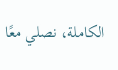الكاملة، نصلي معًا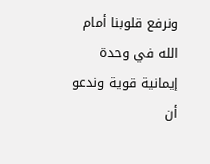ونرفع قلوبنا أمام الله في وحدة إيمانية قوية وندعو أن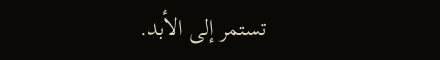تستمر إلى الأبد.